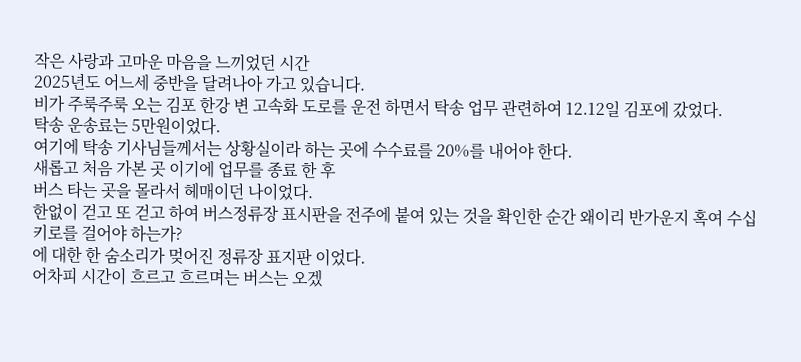작은 사랑과 고마운 마음을 느끼었던 시간
2025년도 어느세 중반을 달려나아 가고 있습니다.
비가 주룩주룩 오는 김포 한강 변 고속화 도로를 운전 하면서 탁송 업무 관련하여 12.12일 김포에 갔었다.
탁송 운송료는 5만원이었다.
여기에 탁송 기사님들께서는 상황실이라 하는 곳에 수수료를 20%를 내어야 한다.
새롭고 처음 가본 곳 이기에 업무를 종료 한 후
버스 타는 곳을 몰라서 헤매이던 나이었다.
한없이 걷고 또 걷고 하여 버스정류장 표시판을 전주에 붙여 있는 것을 확인한 순간 왜이리 반가운지 혹여 수십키로를 걸어야 하는가?
에 대한 한 숨소리가 멎어진 정류장 표지판 이었다.
어차피 시간이 흐르고 흐르며는 버스는 오겠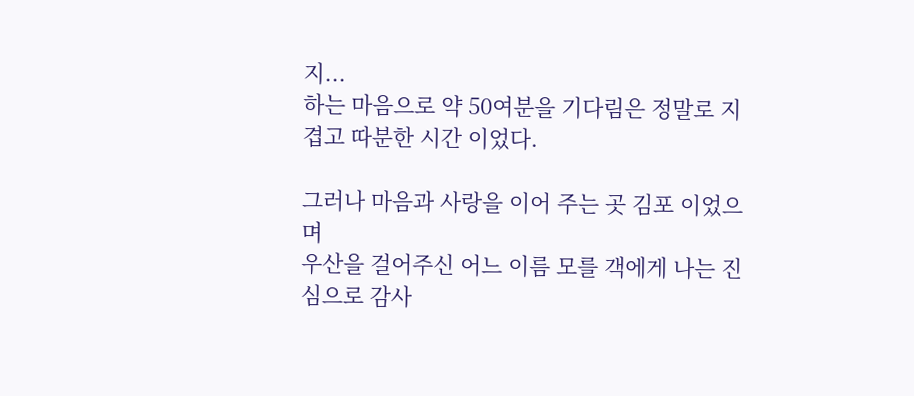지...
하는 마음으로 약 50여분을 기다림은 정말로 지겹고 따분한 시간 이었다.

그러나 마음과 사랑을 이어 주는 곳 김포 이었으며
우산을 걸어주신 어느 이름 모를 객에게 나는 진심으로 감사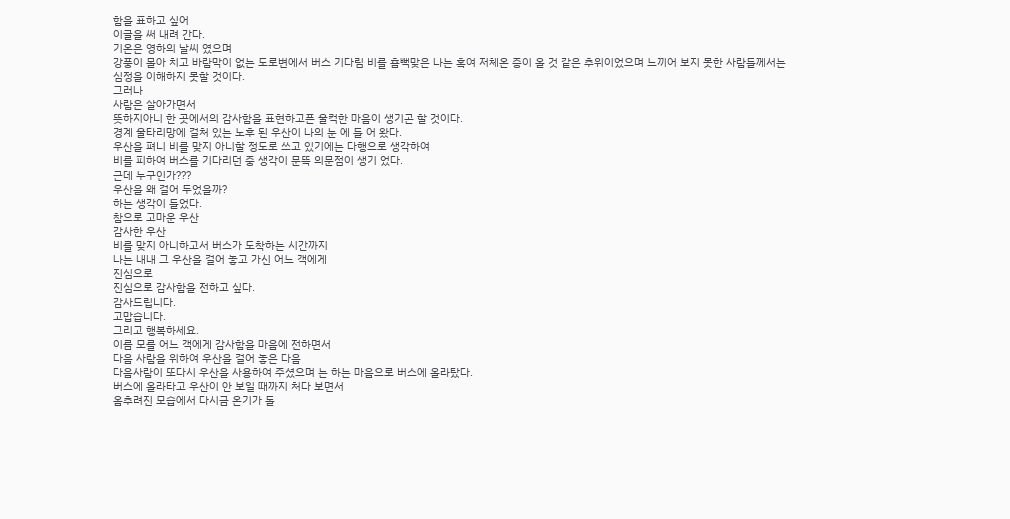함을 표하고 싶어
이글을 써 내려 간다.
기온은 영하의 날씨 였으며
강풍이 몰아 치고 바람막이 없는 도로변에서 버스 기다림 비를 흠뻑맞은 나는 혹여 저체온 증이 올 것 같은 추위이었으며 느끼어 보지 못한 사람들께서는
심정을 이해하지 못할 것이다.
그러나
사람은 살아가면서
뜻하지아니 한 곳에서의 감사함을 표현하고픈 울컥한 마음이 생기곤 할 것이다.
경계 울타리망에 걸처 있는 노후 된 우산이 나의 눈 에 들 어 왔다.
우산을 펴니 비를 맞지 아니할 정도로 쓰고 있기에는 다행으로 생각하여
비를 피하여 버스를 기다리던 중 생각이 문뜩 의문점이 생기 었다.
근데 누구인가???
우산을 왜 걸어 두었을까?
하는 생각이 들었다.
참으로 고마운 우산
감사한 우산
비를 맞지 아니하고서 버스가 도착하는 시간까지
나는 내내 그 우산을 걸어 놓고 가신 어느 객에게
진심으로
진심으로 감사함을 전하고 싶다.
감사드립니다.
고맙습니다.
그리고 행복하세요.
이름 모를 어느 객에게 감사함을 마음에 전하면서
다음 사람을 위하여 우산을 걸어 놓은 다음
다음사람이 또다시 우산을 사용하여 주셨으며 는 하는 마음으로 버스에 올라탔다.
버스에 올라타고 우산이 안 보일 때까지 처다 보면서
옴추려진 모습에서 다시금 온기가 돌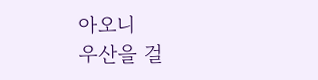아오니
우산을 걸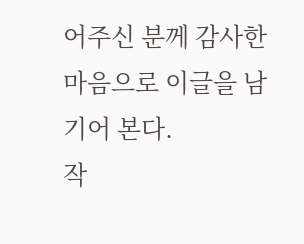어주신 분께 감사한 마음으로 이글을 남기어 본다.
작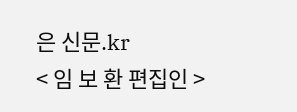은 신문.kr
< 임 보 환 편집인 >